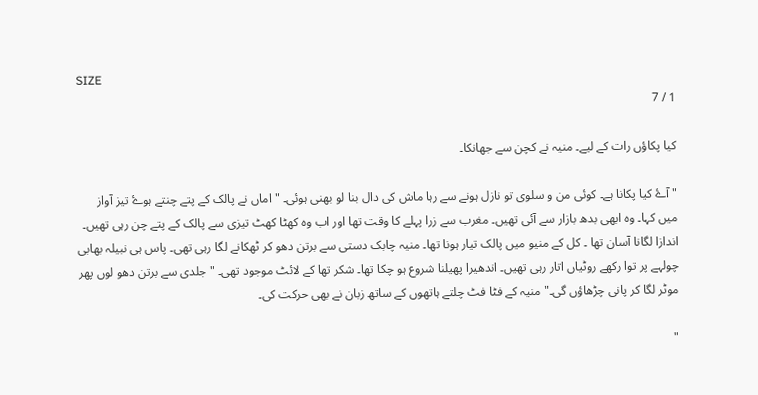SIZE
1 / 7

کیا پکاؤں رات کے لیے۔ منیہ نے کچن سے جھانکا۔

" آۓ کیا پکانا ہے۔ کوئی من و سلوی تو نازل ہونے سے رہا ماش کی دال بنا لو بھنی ہوئی۔ " اماں نے پالک کے پتے چنتے ہوۓ تیز آواز میں کہا۔ وہ ابھی بدھ بازار سے آئی تھیں۔ مغرب سے زرا پہلے کا وقت تھا اور اب وہ کھٹا کھٹ تیزی سے پالک کے پتے چن رہی تھیں۔ اندازا لگانا آسان تھا ۔ کل کے منیو میں پالک تیار ہونا تھا۔ منیہ چابک دستی سے برتن دھو کر ٹھکانے لگا رہی تھی۔ پاس ہی نبیلہ بھابی چولہے پر توا رکھے روٹیاں اتار رہی تھیں۔ اندھیرا پھیلنا شروع ہو چکا تھا۔ شکر تھا کے لائٹ موجود تھی۔ " جلدی سے برتن دھو لوں پھر موٹر لگا کر پانی چڑھاؤں گی۔" منیہ کے فٹا فٹ چلتے ہاتھوں کے ساتھ زبان نے بھی حرکت کی۔

"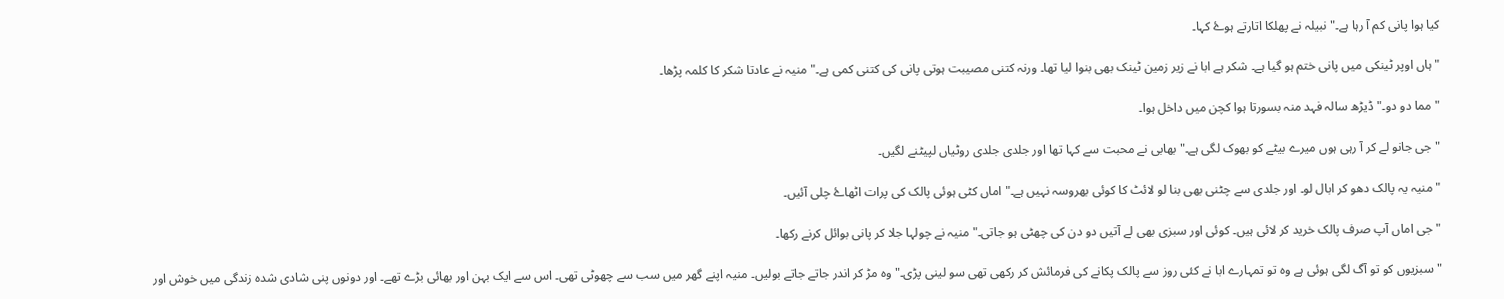کیا ہوا پانی کم آ رہا ہے۔" نبیلہ نے پھلکا اتارتے ہوۓ کہا۔

" ہاں اوپر ٹینکی میں پانی ختم ہو گیا ہے۔ شکر ہے ابا نے زیر زمین ٹینک بھی بنوا لیا تھا۔ ورنہ کتنی مصیبت ہوتی پانی کی کتنی کمی ہے۔" منیہ نے عادتا شکر کا کلمہ پڑھا۔

" مما دو دو۔" ڈیڑھ سالہ فہد منہ بسورتا ہوا کچن میں داخل ہوا۔

" جی جانو لے کر آ رہی ہوں میرے بیٹے کو بھوک لگی ہے۔" بھابی نے محبت سے کہا تھا اور جلدی جلدی روٹیاں لپیٹنے لگیں۔

" منیہ یہ پالک دھو کر ابال لو۔ اور جلدی سے چٹنی بھی بنا لو لائٹ کا کوئی بھروسہ نہیں ہے۔" اماں کٹی ہوئی پالک کی پرات اٹھاۓ چلی آئیں۔

" جی اماں آپ صرف پالک خرید کر لائی ہیں۔ کوئی اور سبزی بھی لے آتیں دو دن کی چھٹی ہو جاتی۔" منیہ نے چولہا جلا کر پانی بوائل کرنے رکھا۔

" سبزیوں کو تو آگ لگی ہوئی ہے وہ تو تمہارے ابا نے کئی روز سے پالک پکانے کی فرمائش کر رکھی تھی سو لینی پڑی۔" وہ مڑ کر اندر جاتے جاتے بولیں۔ منیہ اپنے گھر میں سب سے چھوٹی تھی۔ اس سے ایک بہن اور بھائی بڑے تھے۔ اور دونوں پنی شادی شدہ زندگی میں خوش اور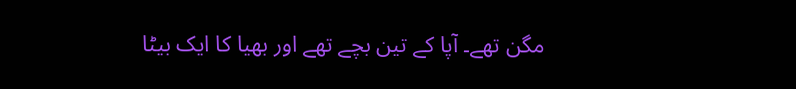مگن تھے۔ آپا کے تین بچے تھے اور بھیا کا ایک بیٹا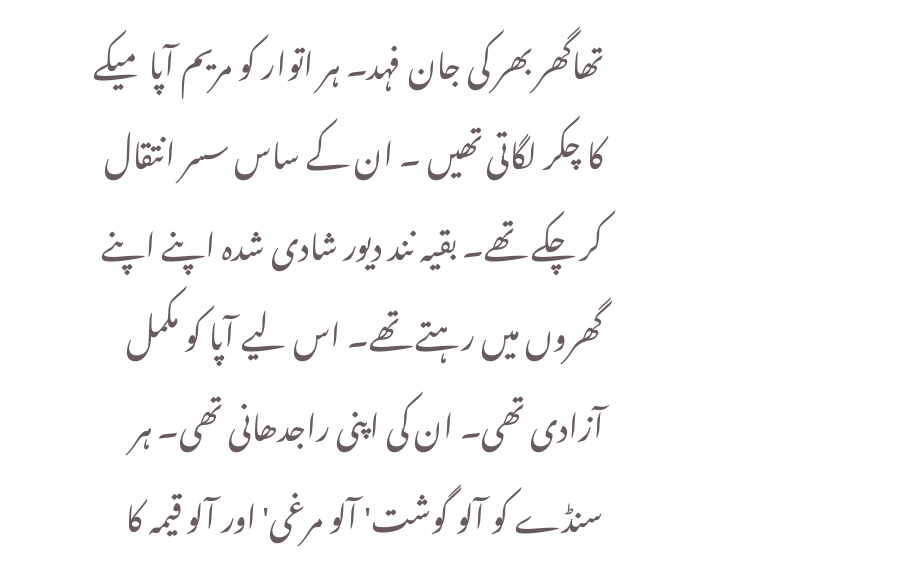تھاگھر بھر کی جان فہد۔ ہر اتوار کو مریم آپا میکے کا چکر لگاتی تھیں ۔ ان کے ساس سسر انتقال کر چکے تھے۔ بقیہ نند دیور شادی شدہ اپنے اپنے گھروں میں رہتے تھے۔ اس لیے آپا کو مکمل آزادی تھی۔ ان کی اپنی راجدھانی تھی۔ ہر سنڈے کو آلو گوشت' آلو مرغی' اور آلو قیمہ کا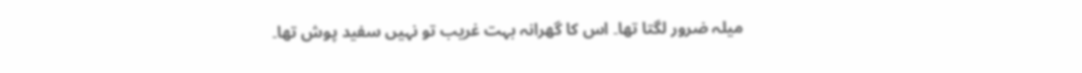میلہ ضرور لگتا تھا۔ اس کا گھرانہ بہت غریب تو نہیں سفید پوش تھا۔